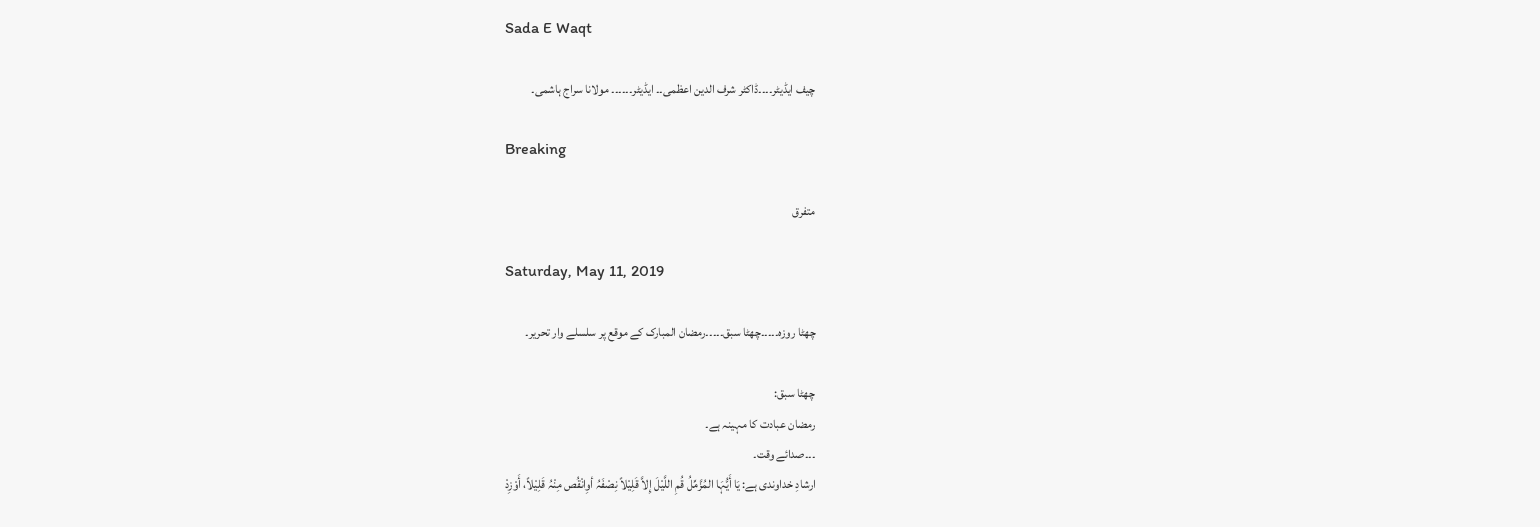Sada E Waqt

چیف ایڈیٹر۔۔۔۔ڈاکٹر شرف الدین اعظمی۔۔ ایڈیٹر۔۔۔۔۔۔ مولانا سراج ہاشمی۔

Breaking

متفرق

Saturday, May 11, 2019

چھٹا روزہ۔۔۔۔۔چھٹا سبق۔۔۔۔۔رمضان المبارک کے موقع پر سلسلے وار تحریر۔

چھٹا سبق:
رمضان عبادت کا مہینہ ہے۔
۔۔۔صدائے وقت۔
ارشادِ خداوندی ہے: یَا أَیُّہَا المُزَّمِّلُ قُمِ اللَّیْلَ إِلاَّ قَلِیْلاً نِصْفَہُ أوِانْقُص مِنْہُ قَلِیْلاً، أَوْزِدْ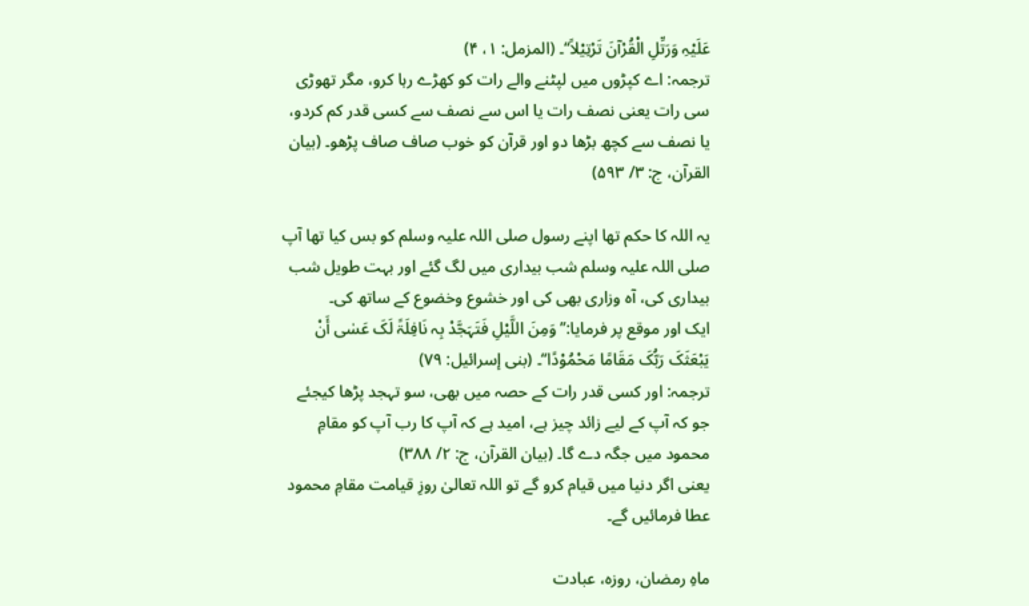عَلَیْہِ وَرَتِّلِ الْقُرْآنَ تَرْتِیْلاً‘‘۔ (المزمل: ۱، ۴)
ترجمہ: اے کپڑوں میں لپٹنے والے رات کو کھڑے رہا کرو، مگر تھوڑی سی رات یعنی نصف رات یا اس سے نصف سے کسی قدر کم کردو، یا نصف سے کچھ بڑھا دو اور قرآن کو خوب صاف صاف پڑھو۔ (بیان القرآن، ج: ۳/ ۵۹۳)

یہ اللہ کا حکم تھا اپنے رسول صلی اللہ علیہ وسلم کو بس کیا تھا آپ صلی اللہ علیہ وسلم شب بیداری میں لگ گئے اور بہت طویل شب بیداری کی، آہ وزاری بھی کی اور خشوع وخضوع کے ساتھ کی۔
ایک اور موقع پر فرمایا:’’وَمِنَ اللَّیْلِ فَتَہَجَّدْ بِہ نَافِلَۃً لَکَ عَسٰی أَنْ یَبْعَثَکَ رَبُّکَ مَقَامًا مَحْمُوْدًا‘‘۔ (بنی إسرائیل: ۷۹)
ترجمہ: اور کسی قدر رات کے حصہ میں بھی، سو تہجد پڑھا کیجئے جو کہ آپ کے لیے زائد چیز ہے، امید ہے کہ آپ کا رب آپ کو مقامِ محمود میں جگہ دے گا۔ (بیان القرآن، ج: ۲/ ۳۸۸)
یعنی اگر دنیا میں قیام کرو گے تو اللہ تعالیٰ روزِ قیامت مقامِ محمود عطا فرمائیں گے۔

ماہِ رمضان، روزہ، عبادت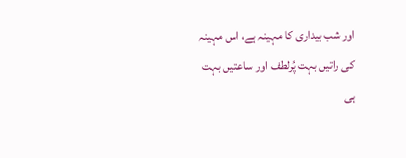اور شب بیداری کا مہینہ ہے، اس مہینہ کی راتیں بہت پُرلطف اور ساعتیں بہت ہی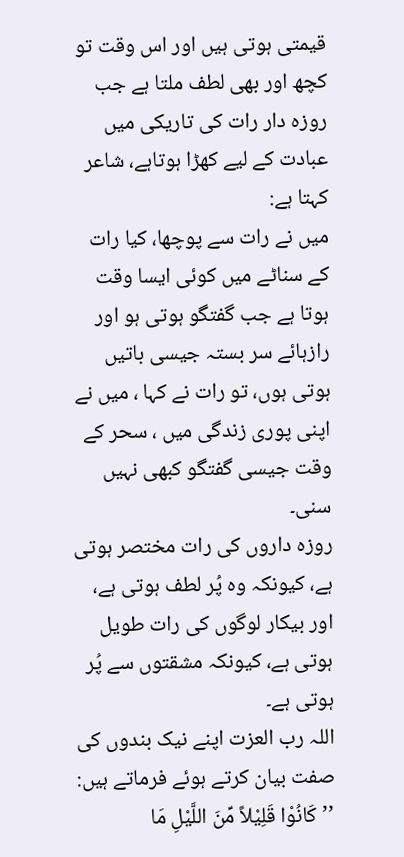قیمتی ہوتی ہیں اور اس وقت تو کچھ اور بھی لطف ملتا ہے جب روزہ دار رات کی تاریکی میں عبادت کے لیے کھڑا ہوتاہے، شاعر کہتا ہے:
میں نے رات سے پوچھا، کیا رات کے سناٹے میں کوئی ایسا وقت ہوتا ہے جب گفتگو ہوتی ہو اور رازہائے سر بستہ جیسی باتیں ہوتی ہوں، تو رات نے کہا ، میں نے اپنی پوری زندگی میں ، سحر کے وقت جیسی گفتگو کبھی نہیں سنی۔
روزہ داروں کی رات مختصر ہوتی ہے، کیونکہ وہ پُر لطف ہوتی ہے، اور بیکار لوگوں کی رات طویل ہوتی ہے، کیونکہ مشقتوں سے پُر ہوتی ہے۔
اللہ رب العزت اپنے نیک بندوں کی صفت بیان کرتے ہوئے فرماتے ہیں: ’’کَانُوْا قَلِیْلاً مِّنَ اللَّیْلِ مَا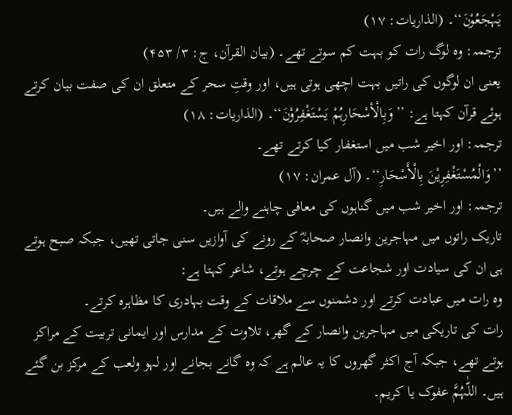یَہْجَعُوْنَ‘‘۔ (الذاریات: ۱۷)
ترجمہ: وہ لوگ رات کو بہت کم سوتے تھے۔ (بیان القرآن، ج: ۳/ ۴۵۳)
یعنی ان لوگوں کی راتیں بہت اچھی ہوتی ہیں، اور وقتِ سحر کے متعلق ان کی صفت بیان کرتے ہوئے قرآن کہتا ہے: ’’وَبِالْأسْحَارِہُمْ یَسْتَغْفِرُوْنَ‘‘۔ (الذاریات: ۱۸)
ترجمہ: اور اخیر شب میں استغفار کیا کرتے تھے۔
’’وَالْمُسْتَغْفِرِیْنَ بِالْأَسْحَارِ‘‘۔ (آل عمران: ۱۷)
ترجمہ: اور اخیر شب میں گناہوں کی معافی چاہنے والے ہیں۔
تاریک راتوں میں مہاجرین وانصار صحابہؓ کے رونے کی آوازیں سنی جاتی تھیں، جبکہ صبح ہوتے ہی ان کی سیادت اور شجاعت کے چرچے ہوتے، شاعر کہتا ہے:
وہ رات میں عبادت کرتے اور دشمنوں سے ملاقات کے وقت بہادری کا مظاہرہ کرتے۔
رات کی تاریکی میں مہاجرین وانصار کے گھر، تلاوت کے مدارس اور ایمانی تربیت کے مراکز ہوتے تھے، جبکہ آج اکثر گھروں کا یہ عالم ہے کہ وہ گانے بجانے اور لہو ولعب کے مرکز بن گئے ہیں۔ اللّٰہُمَّ عفوک یا کریم۔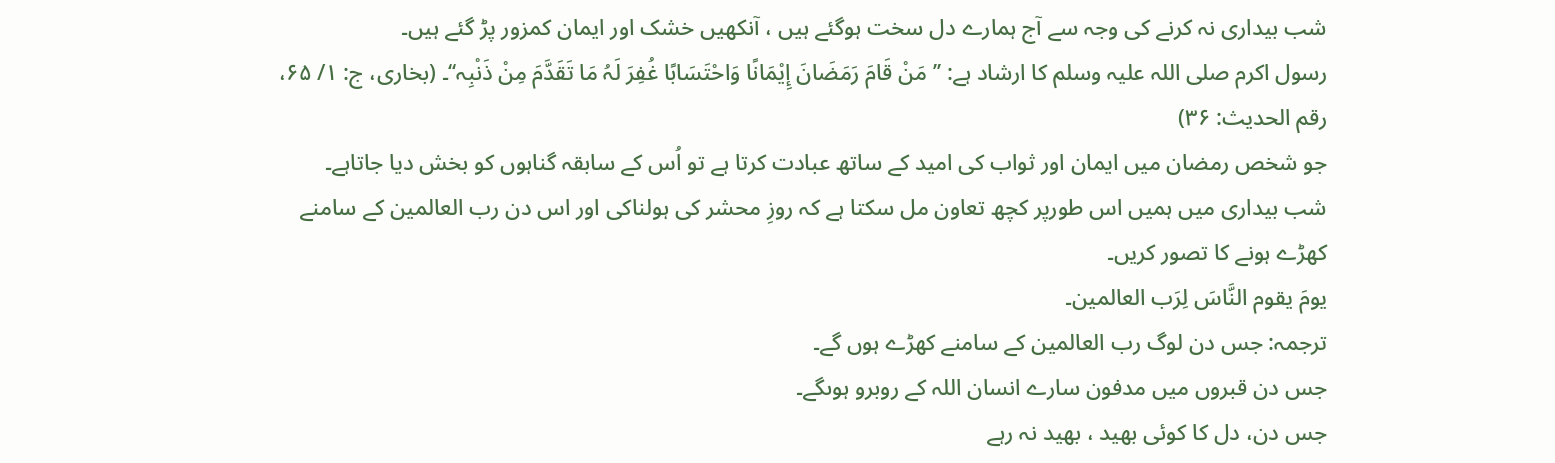شب بیداری نہ کرنے کی وجہ سے آج ہمارے دل سخت ہوگئے ہیں ، آنکھیں خشک اور ایمان کمزور پڑ گئے ہیں۔
رسول اکرم صلی اللہ علیہ وسلم کا ارشاد ہے: ’’مَنْ قَامَ رَمَضَانَ إِیْمَانًا وَاحْتَسَابًا غُفِرَ لَہُ مَا تَقَدَّمَ مِنْ ذَنْبِہ‘‘۔ (بخاری، ج: ۱/ ۶۵، رقم الحدیث: ۳۶)
جو شخص رمضان میں ایمان اور ثواب کی امید کے ساتھ عبادت کرتا ہے تو اُس کے سابقہ گناہوں کو بخش دیا جاتاہے۔
شب بیداری میں ہمیں اس طورپر کچھ تعاون مل سکتا ہے کہ روزِ محشر کی ہولناکی اور اس دن رب العالمین کے سامنے کھڑے ہونے کا تصور کریں۔
یومَ یقوم النَّاسَ لِرَب العالمین۔
ترجمہ: جس دن لوگ رب العالمین کے سامنے کھڑے ہوں گے۔
جس دن قبروں میں مدفون سارے انسان اللہ کے روبرو ہوںگے۔
جس دن، دل کا کوئی بھید ، بھید نہ رہے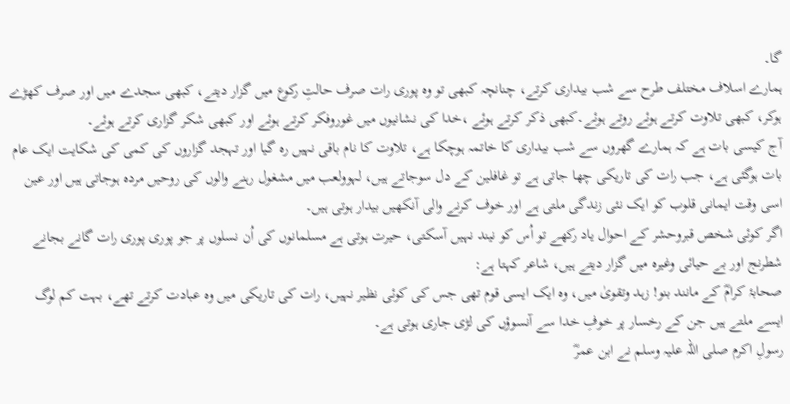گا۔
ہمارے اسلاف مختلف طرح سے شب بیداری کرتے، چنانچہ کبھی تو وہ پوری رات صرف حالتِ رکوع میں گزار دیتے، کبھی سجدے میں اور صرف کھڑے ہوکر، کبھی تلاوت کرتے ہوئے روتے ہوئے۔کبھی ذکر کرتے ہوئے ،خدا کی نشانیوں میں غوروفکر کرتے ہوئے اور کبھی شکر گزاری کرتے ہوئے۔
آج کیسی بات ہے کہ ہمارے گھروں سے شب بیداری کا خاتمہ ہوچکا ہے، تلاوت کا نام باقی نہیں رہ گیا اور تہجد گزاروں کی کمی کی شکایت ایک عام بات ہوگئی ہے، جب رات کی تاریکی چھا جاتی ہے تو غافلین کے دل سوجاتے ہیں، لہوولعب میں مشغول رہنے والوں کی روحیں مردہ ہوجاتی ہیں اور عین اسی وقت ایمانی قلوب کو ایک نئی زندگی ملتی ہے اور خوف کرنے والی آنکھیں بیدار ہوتی ہیں۔
اگر کوئی شخص قبروحشر کے احوال یاد رکھے تو اُس کو نیند نہیں آسکتی، حیرت ہوتی ہے مسلمانوں کی اُن نسلوں پر جو پوری پوری رات گانے بجانے شطرنج اور بے حیائی وغیرہ میں گزار دیتے ہیں، شاعر کہتا ہے:
صحابۂ کرامؓ کے مانند بنو! زہد وتقویٰ میں، وہ ایک ایسی قوم تھی جس کی کوئی نظیر نہیں، رات کی تاریکی میں وہ عبادت کرتے تھے، بہت کم لوگ ایسے ملتے ہیں جن کے رخسار پر خوفِ خدا سے آنسوؤں کی لڑی جاری ہوتی ہے۔
رسولِ اکرم صلی اللہ علیہ وسلم نے ابن عمرؓ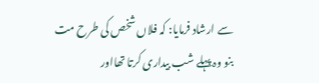سے ارشاد فرمایا: کہ فلاں شخص کی طرح مت بنو وہ پہلے شب بیداری کرتا تھااور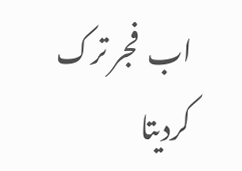اب  فجر ترک کردیتا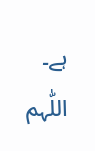ہے۔
اللّٰہم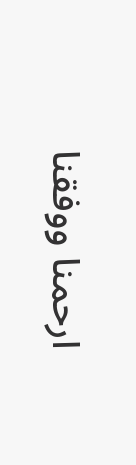ارحمنا ووفقنا